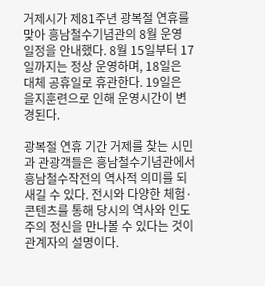거제시가 제81주년 광복절 연휴를 맞아 흥남철수기념관의 8월 운영 일정을 안내했다. 8월 15일부터 17일까지는 정상 운영하며, 18일은 대체 공휴일로 휴관한다. 19일은 을지훈련으로 인해 운영시간이 변경된다.

광복절 연휴 기간 거제를 찾는 시민과 관광객들은 흥남철수기념관에서 흥남철수작전의 역사적 의미를 되새길 수 있다. 전시와 다양한 체험·콘텐츠를 통해 당시의 역사와 인도주의 정신을 만나볼 수 있다는 것이 관계자의 설명이다.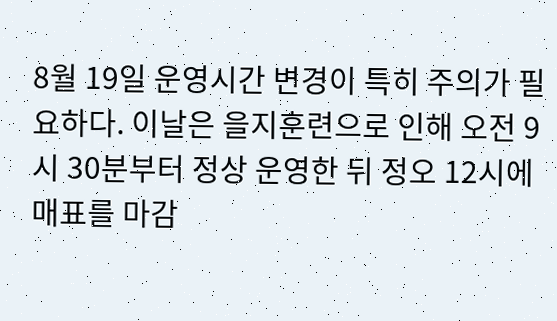8월 19일 운영시간 변경이 특히 주의가 필요하다. 이날은 을지훈련으로 인해 오전 9시 30분부터 정상 운영한 뒤 정오 12시에 매표를 마감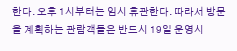한다. 오후 1시부터는 임시 휴관한다. 따라서 방문을 계획하는 관람객들은 반드시 19일 운영시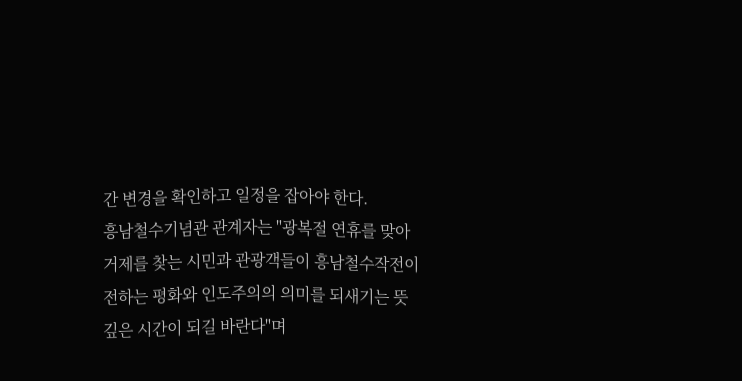간 변경을 확인하고 일정을 잡아야 한다.
흥남철수기념관 관계자는 "광복절 연휴를 맞아 거제를 찾는 시민과 관광객들이 흥남철수작전이 전하는 평화와 인도주의의 의미를 되새기는 뜻깊은 시간이 되길 바란다"며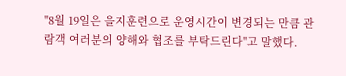"8월 19일은 을지훈련으로 운영시간이 변경되는 만큼 관람객 여러분의 양해와 협조를 부탁드린다"고 말했다.